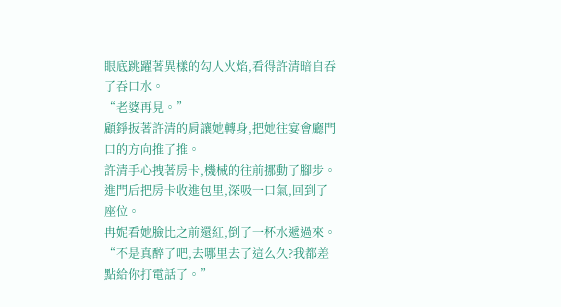眼底跳躍著異樣的勾人火焰,看得許清暗自吞了吞口水。
“老婆再見。”
顧錚扳著許清的肩讓她轉身,把她往宴會廳門口的方向推了推。
許清手心拽著房卡,機械的往前挪動了腳步。
進門后把房卡收進包里,深吸一口氣,回到了座位。
冉妮看她臉比之前還紅,倒了一杯水遞過來。
“不是真醉了吧,去哪里去了這么久?我都差點給你打電話了。”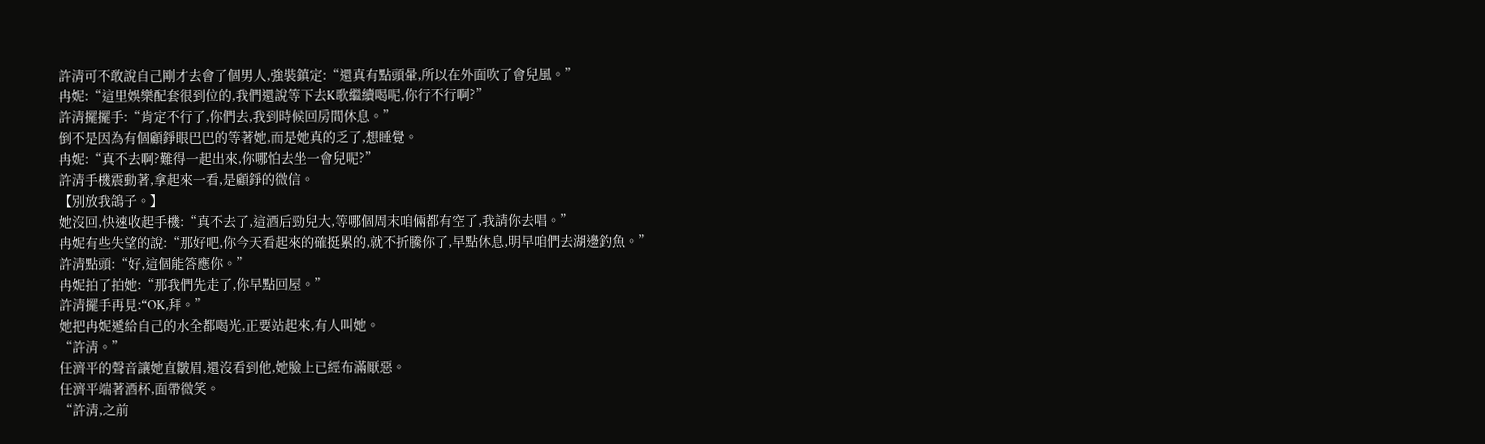許清可不敢說自己剛才去會了個男人,強裝鎮定:“還真有點頭暈,所以在外面吹了會兒風。”
冉妮:“這里娛樂配套很到位的,我們還說等下去K歌繼續喝呢,你行不行啊?”
許清擺擺手:“肯定不行了,你們去,我到時候回房間休息。”
倒不是因為有個顧錚眼巴巴的等著她,而是她真的乏了,想睡覺。
冉妮:“真不去啊?難得一起出來,你哪怕去坐一會兒呢?”
許清手機震動著,拿起來一看,是顧錚的微信。
【別放我鴿子。】
她沒回,快速收起手機:“真不去了,這酒后勁兒大,等哪個周末咱倆都有空了,我請你去唱。”
冉妮有些失望的說:“那好吧,你今天看起來的確挺累的,就不折騰你了,早點休息,明早咱們去湖邊釣魚。”
許清點頭:“好,這個能答應你。”
冉妮拍了拍她:“那我們先走了,你早點回屋。”
許清擺手再見:“OK,拜。”
她把冉妮遞給自己的水全都喝光,正要站起來,有人叫她。
“許清。”
任濟平的聲音讓她直皺眉,還沒看到他,她臉上已經布滿厭惡。
任濟平端著酒杯,面帶微笑。
“許清,之前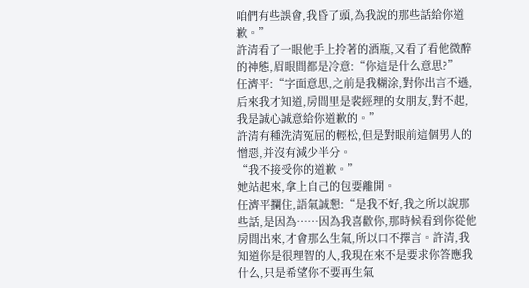咱們有些誤會,我昏了頭,為我說的那些話給你道歉。”
許清看了一眼他手上拎著的酒瓶,又看了看他微醉的神態,眉眼間都是冷意:“你這是什么意思?”
任濟平:“字面意思,之前是我糊涂,對你出言不遜,后來我才知道,房間里是裴經理的女朋友,對不起,我是誠心誠意給你道歉的。”
許清有種洗清冤屈的輕松,但是對眼前這個男人的憎惡,并沒有減少半分。
“我不接受你的道歉。”
她站起來,拿上自己的包要離開。
任濟平攔住,語氣誠懇:“是我不好,我之所以說那些話,是因為……因為我喜歡你,那時候看到你從他房間出來,才會那么生氣,所以口不擇言。許清,我知道你是很理智的人,我現在來不是要求你答應我什么,只是希望你不要再生氣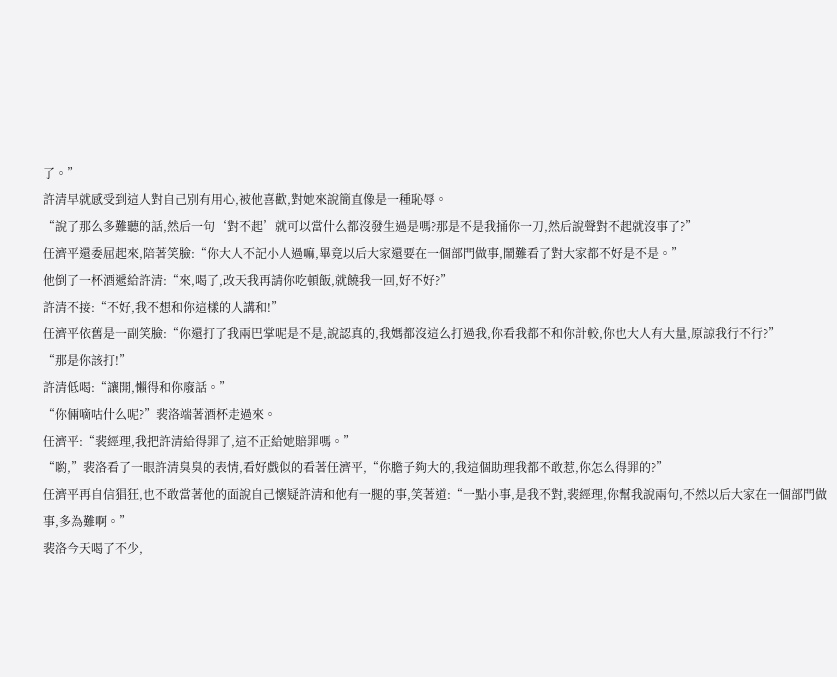了。”
許清早就感受到這人對自己別有用心,被他喜歡,對她來說簡直像是一種恥辱。
“說了那么多難聽的話,然后一句‘對不起’就可以當什么都沒發生過是嗎?那是不是我捅你一刀,然后說聲對不起就沒事了?”
任濟平還委屈起來,陪著笑臉:“你大人不記小人過嘛,畢竟以后大家還要在一個部門做事,鬧難看了對大家都不好是不是。”
他倒了一杯酒遞給許清:“來,喝了,改天我再請你吃頓飯,就饒我一回,好不好?”
許清不接:“不好,我不想和你這樣的人講和!”
任濟平依舊是一副笑臉:“你還打了我兩巴掌呢是不是,說認真的,我媽都沒這么打過我,你看我都不和你計較,你也大人有大量,原諒我行不行?”
“那是你該打!”
許清低喝:“讓開,懶得和你廢話。”
“你倆嘀咕什么呢?”裴洛端著酒杯走過來。
任濟平:“裴經理,我把許清給得罪了,這不正給她賠罪嗎。”
“喲,”裴洛看了一眼許清臭臭的表情,看好戲似的看著任濟平,“你膽子夠大的,我這個助理我都不敢惹,你怎么得罪的?”
任濟平再自信猖狂,也不敢當著他的面說自己懷疑許清和他有一腿的事,笑著道:“一點小事,是我不對,裴經理,你幫我說兩句,不然以后大家在一個部門做事,多為難啊。”
裴洛今天喝了不少,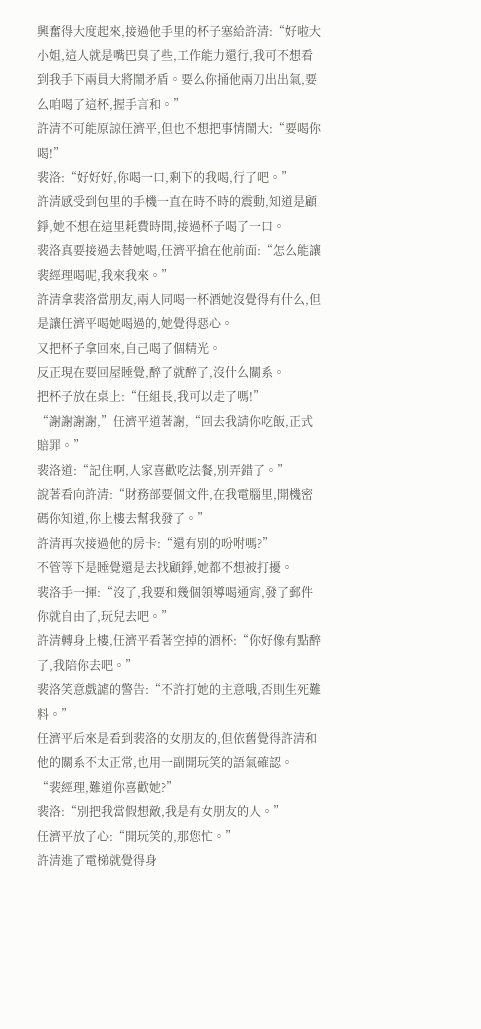興奮得大度起來,接過他手里的杯子塞給許清:“好啦大小姐,這人就是嘴巴臭了些,工作能力還行,我可不想看到我手下兩員大將鬧矛盾。要么你捅他兩刀出出氣,要么咱喝了這杯,握手言和。”
許清不可能原諒任濟平,但也不想把事情鬧大:“要喝你喝!”
裴洛:“好好好,你喝一口,剩下的我喝,行了吧。”
許清感受到包里的手機一直在時不時的震動,知道是顧錚,她不想在這里耗費時間,接過杯子喝了一口。
裴洛真要接過去替她喝,任濟平搶在他前面:“怎么能讓裴經理喝呢,我來我來。”
許清拿裴洛當朋友,兩人同喝一杯酒她沒覺得有什么,但是讓任濟平喝她喝過的,她覺得惡心。
又把杯子拿回來,自己喝了個精光。
反正現在要回屋睡覺,醉了就醉了,沒什么關系。
把杯子放在桌上:“任組長,我可以走了嗎!”
“謝謝謝謝,”任濟平道著謝,“回去我請你吃飯,正式賠罪。”
裴洛道:“記住啊,人家喜歡吃法餐,別弄錯了。”
說著看向許清:“財務部要個文件,在我電腦里,開機密碼你知道,你上樓去幫我發了。”
許清再次接過他的房卡:“還有別的吩咐嗎?”
不管等下是睡覺還是去找顧錚,她都不想被打擾。
裴洛手一揮:“沒了,我要和幾個領導喝通宵,發了郵件你就自由了,玩兒去吧。”
許清轉身上樓,任濟平看著空掉的酒杯:“你好像有點醉了,我陪你去吧。”
裴洛笑意戲謔的警告:“不許打她的主意哦,否則生死難料。”
任濟平后來是看到裴洛的女朋友的,但依舊覺得許清和他的關系不太正常,也用一副開玩笑的語氣確認。
“裴經理,難道你喜歡她?”
裴洛:“別把我當假想敵,我是有女朋友的人。”
任濟平放了心:“開玩笑的,那您忙。”
許清進了電梯就覺得身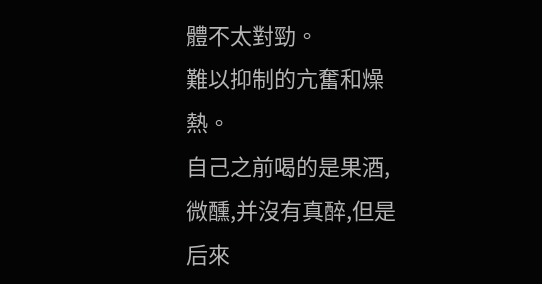體不太對勁。
難以抑制的亢奮和燥熱。
自己之前喝的是果酒,微醺,并沒有真醉,但是后來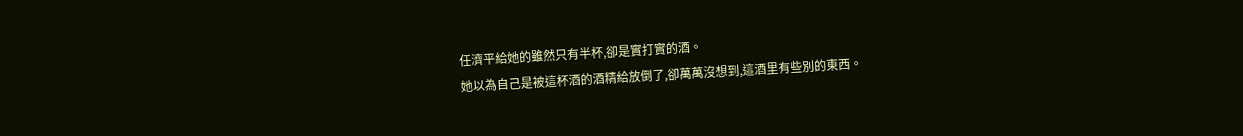任濟平給她的雖然只有半杯,卻是實打實的酒。
她以為自己是被這杯酒的酒精給放倒了,卻萬萬沒想到,這酒里有些別的東西。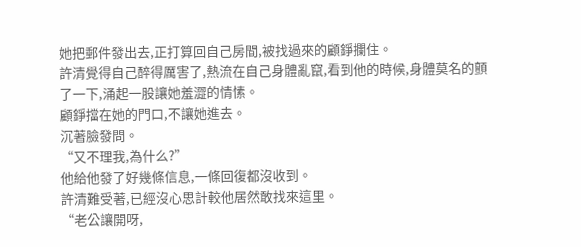她把郵件發出去,正打算回自己房間,被找過來的顧錚攔住。
許清覺得自己醉得厲害了,熱流在自己身體亂竄,看到他的時候,身體莫名的顫了一下,涌起一股讓她羞澀的情愫。
顧錚擋在她的門口,不讓她進去。
沉著臉發問。
“又不理我,為什么?”
他給他發了好幾條信息,一條回復都沒收到。
許清難受著,已經沒心思計較他居然敢找來這里。
“老公讓開呀,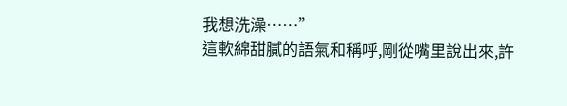我想洗澡……”
這軟綿甜膩的語氣和稱呼,剛從嘴里說出來,許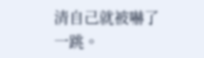清自己就被嚇了一跳。